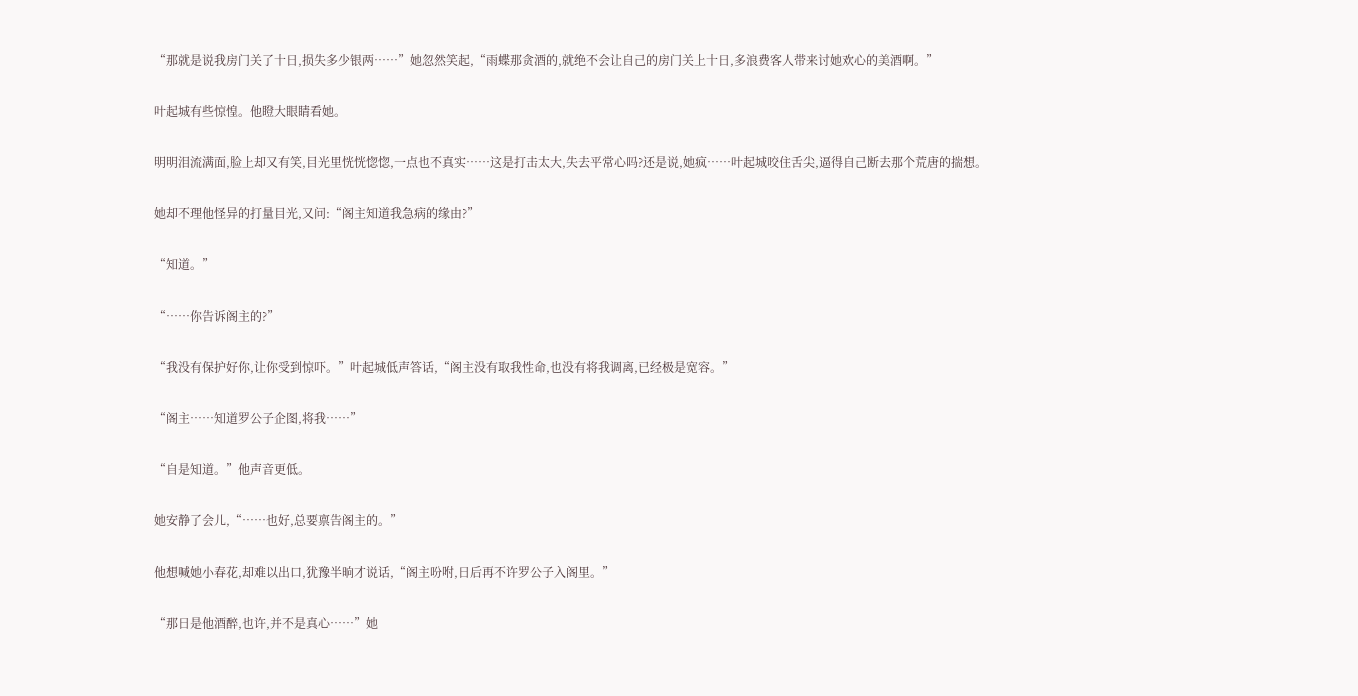“那就是说我房门关了十日,损失多少银两……”她忽然笑起,“雨蝶那贪酒的,就绝不会让自己的房门关上十日,多浪费客人带来讨她欢心的美酒啊。”

叶起城有些惊惶。他瞪大眼睛看她。

明明泪流满面,脸上却又有笑,目光里恍恍惚惚,一点也不真实……这是打击太大,失去平常心吗?还是说,她疯……叶起城咬住舌尖,逼得自己断去那个荒唐的揣想。

她却不理他怪异的打量目光,又问:“阁主知道我急病的缘由?”

“知道。”

“……你告诉阁主的?”

“我没有保护好你,让你受到惊吓。”叶起城低声答话,“阁主没有取我性命,也没有将我调离,已经极是宽容。”

“阁主……知道罗公子企图,将我……”

“自是知道。”他声音更低。

她安静了会儿,“……也好,总要禀告阁主的。”

他想喊她小春花,却难以出口,犹豫半晌才说话,“阁主吩咐,日后再不许罗公子入阁里。”

“那日是他酒醉,也许,并不是真心……”她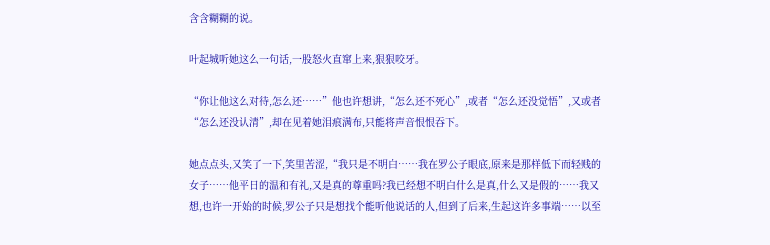含含糊糊的说。

叶起城听她这么一句话,一股怒火直窜上来,狠狠咬牙。

“你让他这么对待,怎么还……”他也许想讲,“怎么还不死心”,或者“怎么还没觉悟”,又或者“怎么还没认清”,却在见着她泪痕满布,只能将声音恨恨吞下。

她点点头,又笑了一下,笑里苦涩,“我只是不明白……我在罗公子眼底,原来是那样低下而轻贱的女子……他平日的温和有礼,又是真的尊重吗?我已经想不明白什么是真,什么又是假的……我又想,也许一开始的时候,罗公子只是想找个能听他说话的人,但到了后来,生起这许多事端……以至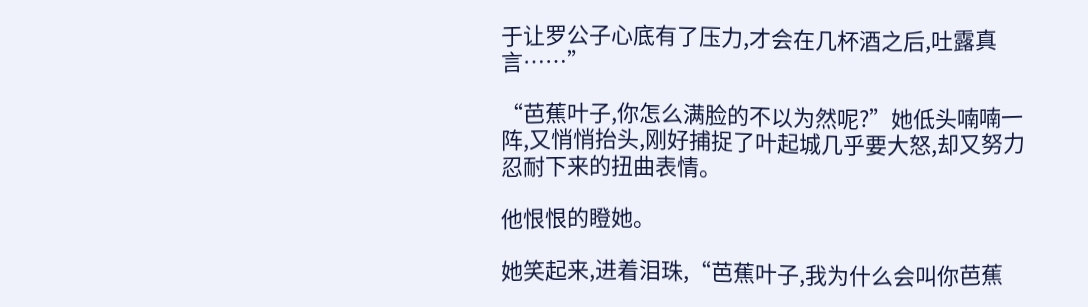于让罗公子心底有了压力,才会在几杯酒之后,吐露真言……”

“芭蕉叶子,你怎么满脸的不以为然呢?”她低头喃喃一阵,又悄悄抬头,刚好捕捉了叶起城几乎要大怒,却又努力忍耐下来的扭曲表情。

他恨恨的瞪她。

她笑起来,进着泪珠,“芭蕉叶子,我为什么会叫你芭蕉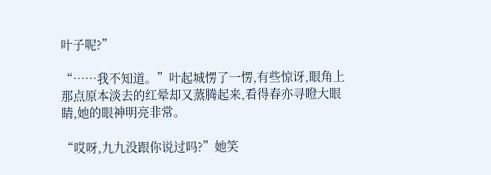叶子呢?”

“……我不知道。”叶起城愣了一愣,有些惊讶,眼角上那点原本淡去的红晕却又蒸腾起来,看得春亦寻瞪大眼睛,她的眼神明亮非常。

“哎呀,九九没跟你说过吗?”她笑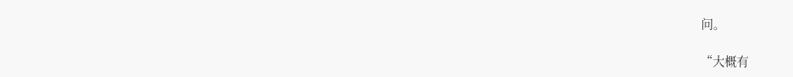问。

“大概有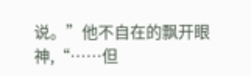说。”他不自在的飘开眼神,“……但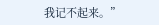我记不起来。”